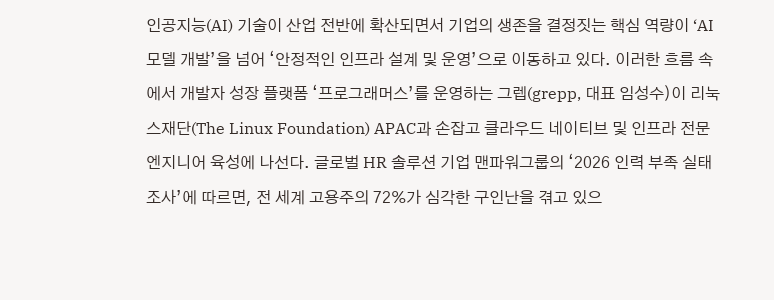인공지능(AI) 기술이 산업 전반에 확산되면서 기업의 생존을 결정짓는 핵심 역량이 ‘AI 모델 개발’을 넘어 ‘안정적인 인프라 설계 및 운영’으로 이동하고 있다. 이러한 흐름 속에서 개발자 성장 플랫폼 ‘프로그래머스’를 운영하는 그렙(grepp, 대표 임성수)이 리눅스재단(The Linux Foundation) APAC과 손잡고 클라우드 네이티브 및 인프라 전문 엔지니어 육성에 나선다. 글로벌 HR 솔루션 기업 맨파워그룹의 ‘2026 인력 부족 실태 조사’에 따르면, 전 세계 고용주의 72%가 심각한 구인난을 겪고 있으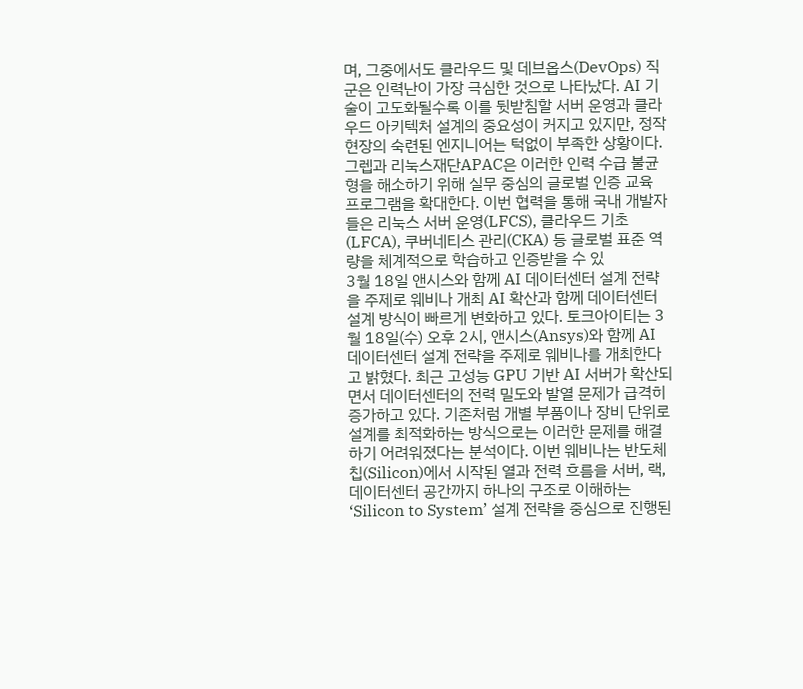며, 그중에서도 클라우드 및 데브옵스(DevOps) 직군은 인력난이 가장 극심한 것으로 나타났다. AI 기술이 고도화될수록 이를 뒷받침할 서버 운영과 클라우드 아키텍처 설계의 중요성이 커지고 있지만, 정작 현장의 숙련된 엔지니어는 턱없이 부족한 상황이다. 그렙과 리눅스재단APAC은 이러한 인력 수급 불균형을 해소하기 위해 실무 중심의 글로벌 인증 교육 프로그램을 확대한다. 이번 협력을 통해 국내 개발자들은 리눅스 서버 운영(LFCS), 클라우드 기초(LFCA), 쿠버네티스 관리(CKA) 등 글로벌 표준 역량을 체계적으로 학습하고 인증받을 수 있
3월 18일 앤시스와 함께 AI 데이터센터 설계 전략을 주제로 웨비나 개최 AI 확산과 함께 데이터센터 설계 방식이 빠르게 변화하고 있다. 토크아이티는 3월 18일(수) 오후 2시, 앤시스(Ansys)와 함께 AI 데이터센터 설계 전략을 주제로 웨비나를 개최한다고 밝혔다. 최근 고성능 GPU 기반 AI 서버가 확산되면서 데이터센터의 전력 밀도와 발열 문제가 급격히 증가하고 있다. 기존처럼 개별 부품이나 장비 단위로 설계를 최적화하는 방식으로는 이러한 문제를 해결하기 어려워졌다는 분석이다. 이번 웨비나는 반도체 칩(Silicon)에서 시작된 열과 전력 흐름을 서버, 랙, 데이터센터 공간까지 하나의 구조로 이해하는 ‘Silicon to System’ 설계 전략을 중심으로 진행된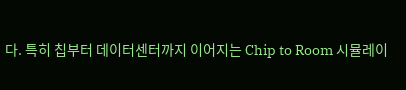다. 특히 칩부터 데이터센터까지 이어지는 Chip to Room 시뮬레이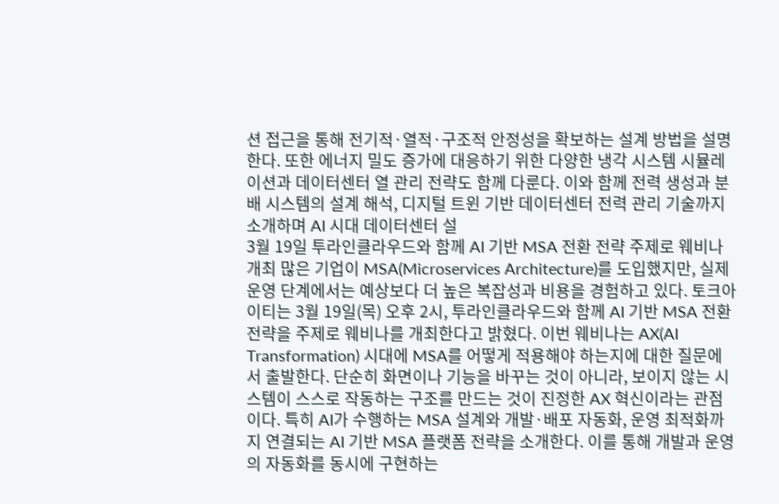션 접근을 통해 전기적·열적·구조적 안정성을 확보하는 설계 방법을 설명한다. 또한 에너지 밀도 증가에 대응하기 위한 다양한 냉각 시스템 시뮬레이션과 데이터센터 열 관리 전략도 함께 다룬다. 이와 함께 전력 생성과 분배 시스템의 설계 해석, 디지털 트윈 기반 데이터센터 전력 관리 기술까지 소개하며 AI 시대 데이터센터 설
3월 19일 투라인클라우드와 함께 AI 기반 MSA 전환 전략 주제로 웨비나 개최 많은 기업이 MSA(Microservices Architecture)를 도입했지만, 실제 운영 단계에서는 예상보다 더 높은 복잡성과 비용을 경험하고 있다. 토크아이티는 3월 19일(목) 오후 2시, 투라인클라우드와 함께 AI 기반 MSA 전환 전략을 주제로 웨비나를 개최한다고 밝혔다. 이번 웨비나는 AX(AI Transformation) 시대에 MSA를 어떻게 적용해야 하는지에 대한 질문에서 출발한다. 단순히 화면이나 기능을 바꾸는 것이 아니라, 보이지 않는 시스템이 스스로 작동하는 구조를 만드는 것이 진정한 AX 혁신이라는 관점이다. 특히 AI가 수행하는 MSA 설계와 개발·배포 자동화, 운영 최적화까지 연결되는 AI 기반 MSA 플랫폼 전략을 소개한다. 이를 통해 개발과 운영의 자동화를 동시에 구현하는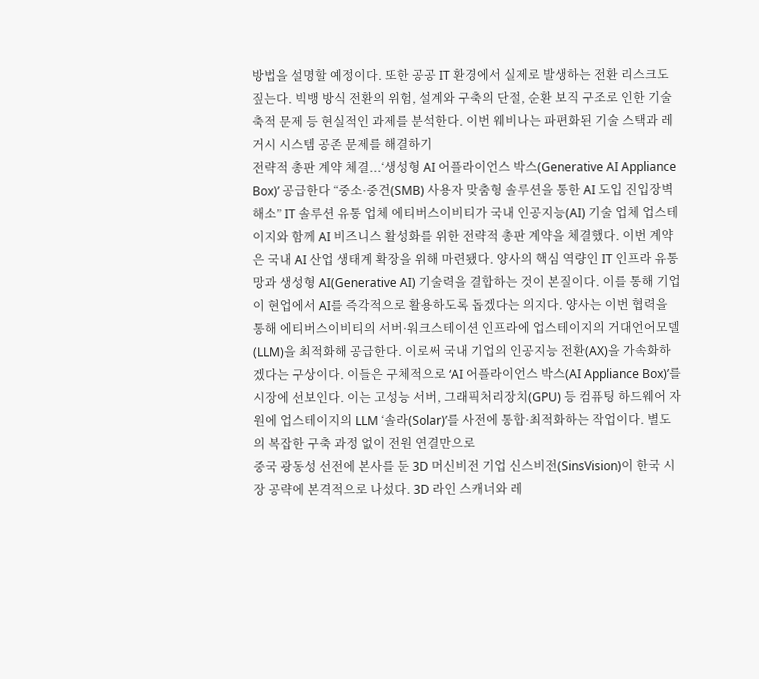방법을 설명할 예정이다. 또한 공공 IT 환경에서 실제로 발생하는 전환 리스크도 짚는다. 빅뱅 방식 전환의 위험, 설계와 구축의 단절, 순환 보직 구조로 인한 기술 축적 문제 등 현실적인 과제를 분석한다. 이번 웨비나는 파편화된 기술 스택과 레거시 시스템 공존 문제를 해결하기
전략적 총판 계약 체결...‘생성형 AI 어플라이언스 박스(Generative AI Appliance Box)’ 공급한다 “중소·중견(SMB) 사용자 맞춤형 솔루션을 통한 AI 도입 진입장벽 해소” IT 솔루션 유통 업체 에티버스이비티가 국내 인공지능(AI) 기술 업체 업스테이지와 함께 AI 비즈니스 활성화를 위한 전략적 총판 계약을 체결했다. 이번 계약은 국내 AI 산업 생태계 확장을 위해 마련됐다. 양사의 핵심 역량인 IT 인프라 유통망과 생성형 AI(Generative AI) 기술력을 결합하는 것이 본질이다. 이를 통해 기업이 현업에서 AI를 즉각적으로 활용하도록 돕겠다는 의지다. 양사는 이번 협력을 통해 에티버스이비티의 서버·워크스테이션 인프라에 업스테이지의 거대언어모델(LLM)을 최적화해 공급한다. 이로써 국내 기업의 인공지능 전환(AX)을 가속화하겠다는 구상이다. 이들은 구체적으로 ‘AI 어플라이언스 박스(AI Appliance Box)’를 시장에 선보인다. 이는 고성능 서버, 그래픽처리장치(GPU) 등 컴퓨팅 하드웨어 자원에 업스테이지의 LLM ‘솔라(Solar)’를 사전에 통합·최적화하는 작업이다. 별도의 복잡한 구축 과정 없이 전원 연결만으로
중국 광동성 선전에 본사를 둔 3D 머신비전 기업 신스비전(SinsVision)이 한국 시장 공략에 본격적으로 나섰다. 3D 라인 스캐너와 레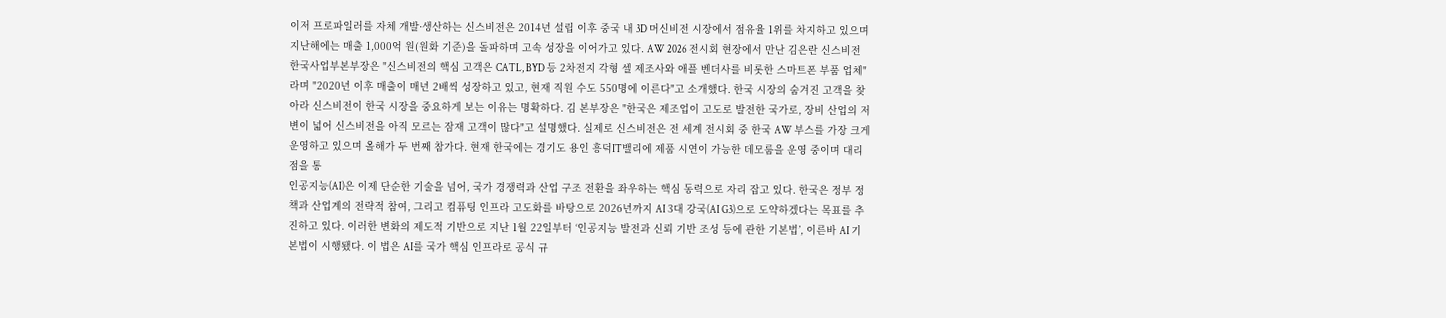이저 프로파일러를 자체 개발·생산하는 신스비전은 2014년 설립 이후 중국 내 3D 머신비전 시장에서 점유율 1위를 차지하고 있으며 지난해에는 매출 1,000억 원(원화 기준)을 돌파하며 고속 성장을 이어가고 있다. AW 2026 전시회 현장에서 만난 김은란 신스비전 한국사업부본부장은 "신스비전의 핵심 고객은 CATL, BYD 등 2차전지 각형 셀 제조사와 애플 벤더사를 비롯한 스마트폰 부품 업체"라며 "2020년 이후 매출이 매년 2배씩 성장하고 있고, 현재 직원 수도 550명에 이른다"고 소개했다. 한국 시장의 숨겨진 고객을 찾아라 신스비전이 한국 시장을 중요하게 보는 이유는 명확하다. 김 본부장은 "한국은 제조업이 고도로 발전한 국가로, 장비 산업의 저변이 넓어 신스비전을 아직 모르는 잠재 고객이 많다"고 설명했다. 실제로 신스비전은 전 세계 전시회 중 한국 AW 부스를 가장 크게 운영하고 있으며 올해가 두 번째 참가다. 현재 한국에는 경기도 용인 흥덕IT밸리에 제품 시연이 가능한 데모룸을 운영 중이며 대리점을 통
인공지능(AI)은 이제 단순한 기술을 넘어, 국가 경쟁력과 산업 구조 전환을 좌우하는 핵심 동력으로 자리 잡고 있다. 한국은 정부 정책과 산업계의 전략적 참여, 그리고 컴퓨팅 인프라 고도화를 바탕으로 2026년까지 AI 3대 강국(AI G3)으로 도약하겠다는 목표를 추진하고 있다. 이러한 변화의 제도적 기반으로 지난 1월 22일부터 ‘인공지능 발전과 신뢰 기반 조성 등에 관한 기본법’, 이른바 AI 기본법이 시행됐다. 이 법은 AI를 국가 핵심 인프라로 공식 규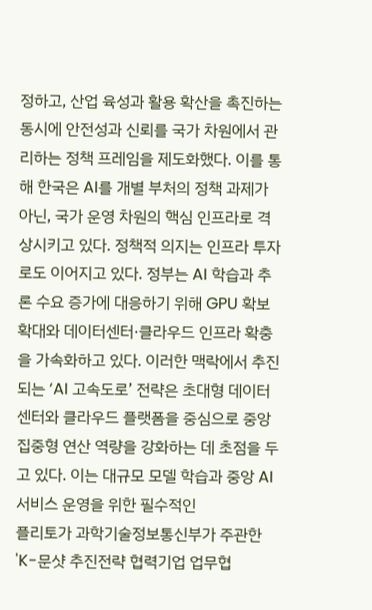정하고, 산업 육성과 활용 확산을 촉진하는 동시에 안전성과 신뢰를 국가 차원에서 관리하는 정책 프레임을 제도화했다. 이를 통해 한국은 AI를 개별 부처의 정책 과제가 아닌, 국가 운영 차원의 핵심 인프라로 격상시키고 있다. 정책적 의지는 인프라 투자로도 이어지고 있다. 정부는 AI 학습과 추론 수요 증가에 대응하기 위해 GPU 확보 확대와 데이터센터·클라우드 인프라 확충을 가속화하고 있다. 이러한 맥락에서 추진되는 ‘AI 고속도로’ 전략은 초대형 데이터센터와 클라우드 플랫폼을 중심으로 중앙집중형 연산 역량을 강화하는 데 초점을 두고 있다. 이는 대규모 모델 학습과 중앙 AI 서비스 운영을 위한 필수적인
플리토가 과학기술정보통신부가 주관한 'K-문샷 추진전략 협력기업 업무협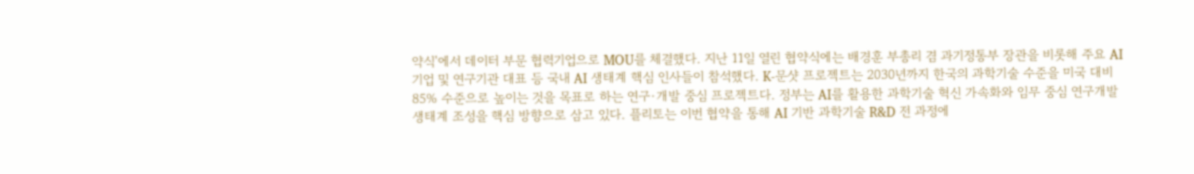약식'에서 데이터 부문 협력기업으로 MOU를 체결했다. 지난 11일 열린 협약식에는 배경훈 부총리 겸 과기정통부 장관을 비롯해 주요 AI 기업 및 연구기관 대표 등 국내 AI 생태계 핵심 인사들이 참석했다. K-문샷 프로젝트는 2030년까지 한국의 과학기술 수준을 미국 대비 85% 수준으로 높이는 것을 목표로 하는 연구·개발 중심 프로젝트다. 정부는 AI를 활용한 과학기술 혁신 가속화와 임무 중심 연구개발 생태계 조성을 핵심 방향으로 삼고 있다. 플리토는 이번 협약을 통해 AI 기반 과학기술 R&D 전 과정에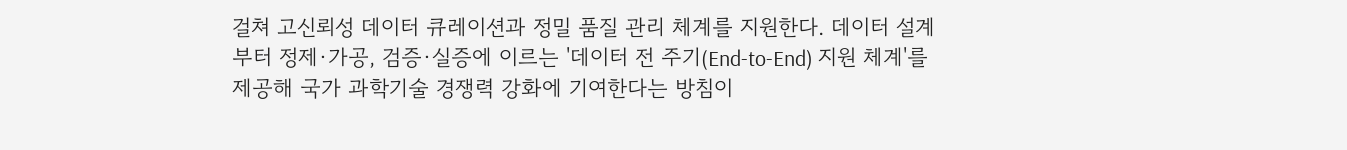걸쳐 고신뢰성 데이터 큐레이션과 정밀 품질 관리 체계를 지원한다. 데이터 설계부터 정제·가공, 검증·실증에 이르는 '데이터 전 주기(End-to-End) 지원 체계'를 제공해 국가 과학기술 경쟁력 강화에 기여한다는 방침이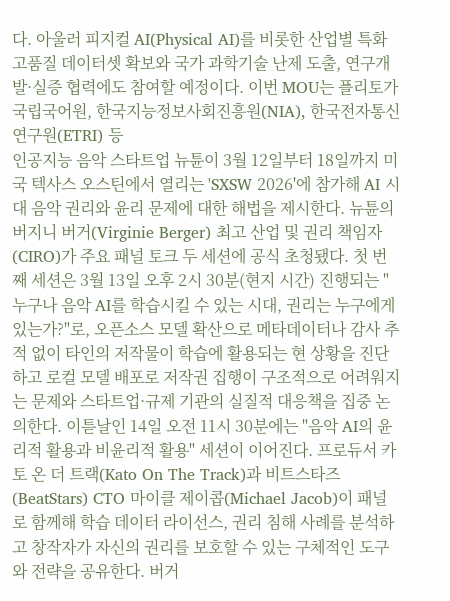다. 아울러 피지컬 AI(Physical AI)를 비롯한 산업별 특화 고품질 데이터셋 확보와 국가 과학기술 난제 도출, 연구개발·실증 협력에도 참여할 예정이다. 이번 MOU는 플리토가 국립국어원, 한국지능정보사회진흥원(NIA), 한국전자통신연구원(ETRI) 등
인공지능 음악 스타트업 뉴튠이 3월 12일부터 18일까지 미국 텍사스 오스틴에서 열리는 'SXSW 2026'에 참가해 AI 시대 음악 권리와 윤리 문제에 대한 해법을 제시한다. 뉴튠의 버지니 버거(Virginie Berger) 최고 산업 및 권리 책임자(CIRO)가 주요 패널 토크 두 세션에 공식 초청됐다. 첫 번째 세션은 3월 13일 오후 2시 30분(현지 시간) 진행되는 "누구나 음악 AI를 학습시킬 수 있는 시대, 권리는 누구에게 있는가?"로, 오픈소스 모델 확산으로 메타데이터나 감사 추적 없이 타인의 저작물이 학습에 활용되는 현 상황을 진단하고 로컬 모델 배포로 저작권 집행이 구조적으로 어려워지는 문제와 스타트업·규제 기관의 실질적 대응책을 집중 논의한다. 이튿날인 14일 오전 11시 30분에는 "음악 AI의 윤리적 활용과 비윤리적 활용" 세션이 이어진다. 프로듀서 카토 온 더 트랙(Kato On The Track)과 비트스타즈(BeatStars) CTO 마이클 제이콥(Michael Jacob)이 패널로 함께해 학습 데이터 라이선스, 권리 침해 사례를 분석하고 창작자가 자신의 권리를 보호할 수 있는 구체적인 도구와 전략을 공유한다. 버거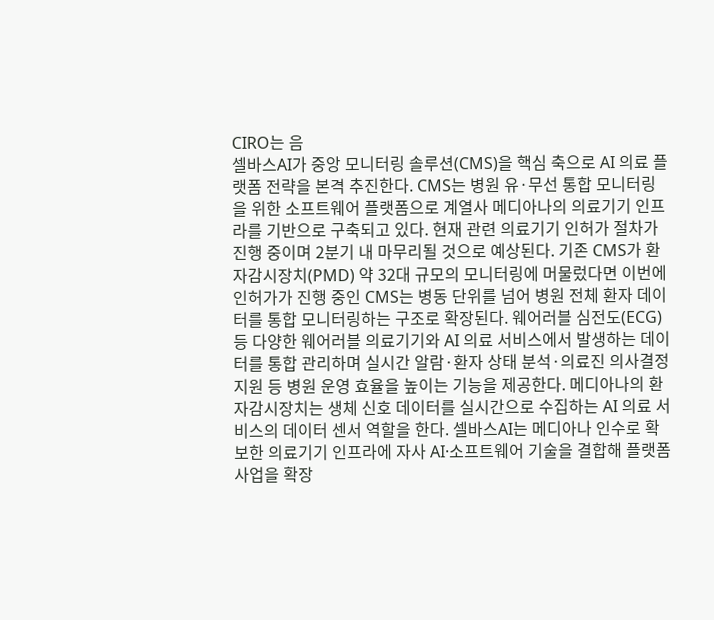CIRO는 음
셀바스AI가 중앙 모니터링 솔루션(CMS)을 핵심 축으로 AI 의료 플랫폼 전략을 본격 추진한다. CMS는 병원 유·무선 통합 모니터링을 위한 소프트웨어 플랫폼으로 계열사 메디아나의 의료기기 인프라를 기반으로 구축되고 있다. 현재 관련 의료기기 인허가 절차가 진행 중이며 2분기 내 마무리될 것으로 예상된다. 기존 CMS가 환자감시장치(PMD) 약 32대 규모의 모니터링에 머물렀다면 이번에 인허가가 진행 중인 CMS는 병동 단위를 넘어 병원 전체 환자 데이터를 통합 모니터링하는 구조로 확장된다. 웨어러블 심전도(ECG) 등 다양한 웨어러블 의료기기와 AI 의료 서비스에서 발생하는 데이터를 통합 관리하며 실시간 알람·환자 상태 분석·의료진 의사결정 지원 등 병원 운영 효율을 높이는 기능을 제공한다. 메디아나의 환자감시장치는 생체 신호 데이터를 실시간으로 수집하는 AI 의료 서비스의 데이터 센서 역할을 한다. 셀바스AI는 메디아나 인수로 확보한 의료기기 인프라에 자사 AI·소프트웨어 기술을 결합해 플랫폼 사업을 확장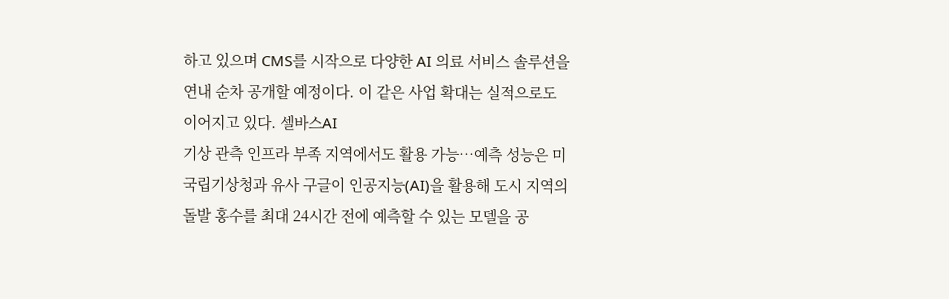하고 있으며 CMS를 시작으로 다양한 AI 의료 서비스 솔루션을 연내 순차 공개할 예정이다. 이 같은 사업 확대는 실적으로도 이어지고 있다. 셀바스AI
기상 관측 인프라 부족 지역에서도 활용 가능…예측 성능은 미 국립기상청과 유사 구글이 인공지능(AI)을 활용해 도시 지역의 돌발 홍수를 최대 24시간 전에 예측할 수 있는 모델을 공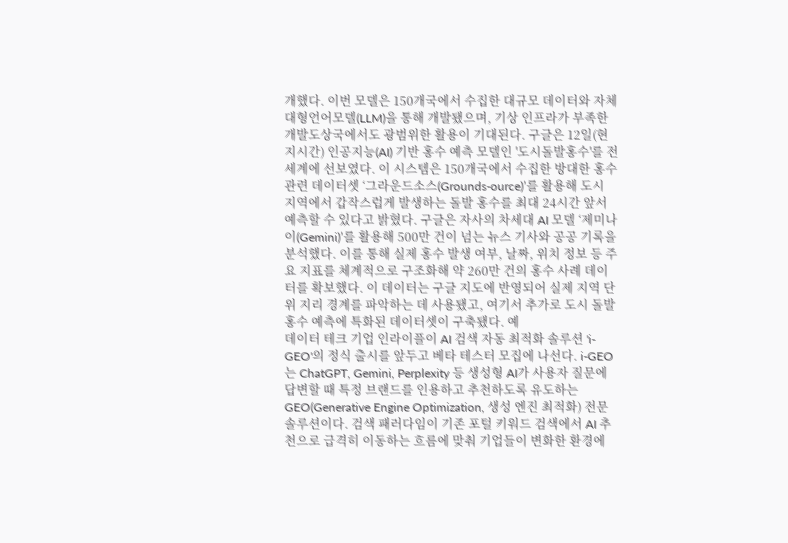개했다. 이번 모델은 150개국에서 수집한 대규모 데이터와 자체 대형언어모델(LLM)을 통해 개발됐으며, 기상 인프라가 부족한 개발도상국에서도 광범위한 활용이 기대된다. 구글은 12일(현지시간) 인공지능(AI) 기반 홍수 예측 모델인 '도시돌발홍수'를 전 세계에 선보였다. 이 시스템은 150개국에서 수집한 방대한 홍수 관련 데이터셋 ‘그라운드소스(Grounds-ource)’를 활용해 도시 지역에서 갑작스럽게 발생하는 돌발 홍수를 최대 24시간 앞서 예측할 수 있다고 밝혔다. 구글은 자사의 차세대 AI 모델 ‘제미나이(Gemini)’를 활용해 500만 건이 넘는 뉴스 기사와 공공 기록을 분석했다. 이를 통해 실제 홍수 발생 여부, 날짜, 위치 정보 등 주요 지표를 체계적으로 구조화해 약 260만 건의 홍수 사례 데이터를 확보했다. 이 데이터는 구글 지도에 반영되어 실제 지역 단위 지리 경계를 파악하는 데 사용됐고, 여기서 추가로 도시 돌발 홍수 예측에 특화된 데이터셋이 구축됐다. 예
데이터 테크 기업 인라이플이 AI 검색 자동 최적화 솔루션 'i-GEO'의 정식 출시를 앞두고 베타 테스터 모집에 나선다. i-GEO는 ChatGPT, Gemini, Perplexity 등 생성형 AI가 사용자 질문에 답변할 때 특정 브랜드를 인용하고 추천하도록 유도하는 GEO(Generative Engine Optimization, 생성 엔진 최적화) 전문 솔루션이다. 검색 패러다임이 기존 포털 키워드 검색에서 AI 추천으로 급격히 이동하는 흐름에 맞춰 기업들이 변화한 환경에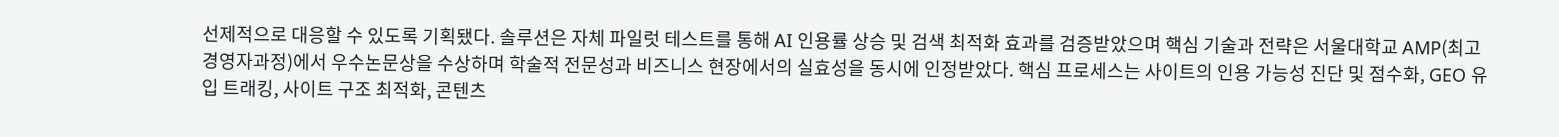선제적으로 대응할 수 있도록 기획됐다. 솔루션은 자체 파일럿 테스트를 통해 AI 인용률 상승 및 검색 최적화 효과를 검증받았으며 핵심 기술과 전략은 서울대학교 AMP(최고경영자과정)에서 우수논문상을 수상하며 학술적 전문성과 비즈니스 현장에서의 실효성을 동시에 인정받았다. 핵심 프로세스는 사이트의 인용 가능성 진단 및 점수화, GEO 유입 트래킹, 사이트 구조 최적화, 콘텐츠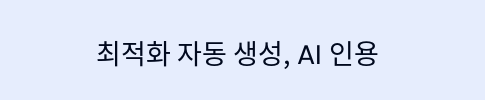최적화 자동 생성, AI 인용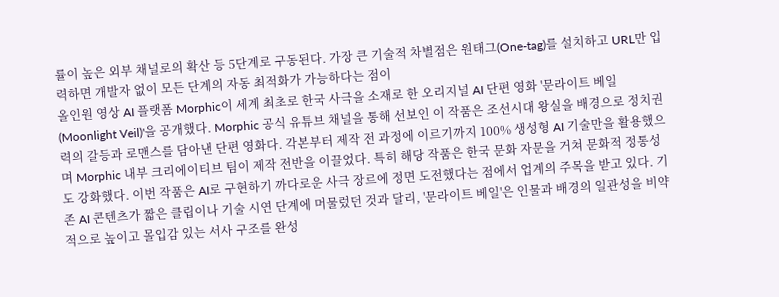률이 높은 외부 채널로의 확산 등 5단계로 구동된다. 가장 큰 기술적 차별점은 원태그(One-tag)를 설치하고 URL만 입력하면 개발자 없이 모든 단계의 자동 최적화가 가능하다는 점이
올인원 영상 AI 플랫폼 Morphic이 세계 최초로 한국 사극을 소재로 한 오리지널 AI 단편 영화 '문라이트 베일(Moonlight Veil)'을 공개했다. Morphic 공식 유튜브 채널을 통해 선보인 이 작품은 조선시대 왕실을 배경으로 정치권력의 갈등과 로맨스를 담아낸 단편 영화다. 각본부터 제작 전 과정에 이르기까지 100% 생성형 AI 기술만을 활용했으며 Morphic 내부 크리에이티브 팀이 제작 전반을 이끌었다. 특히 해당 작품은 한국 문화 자문을 거쳐 문화적 정통성도 강화했다. 이번 작품은 AI로 구현하기 까다로운 사극 장르에 정면 도전했다는 점에서 업계의 주목을 받고 있다. 기존 AI 콘텐츠가 짧은 클립이나 기술 시연 단계에 머물렀던 것과 달리, '문라이트 베일'은 인물과 배경의 일관성을 비약적으로 높이고 몰입감 있는 서사 구조를 완성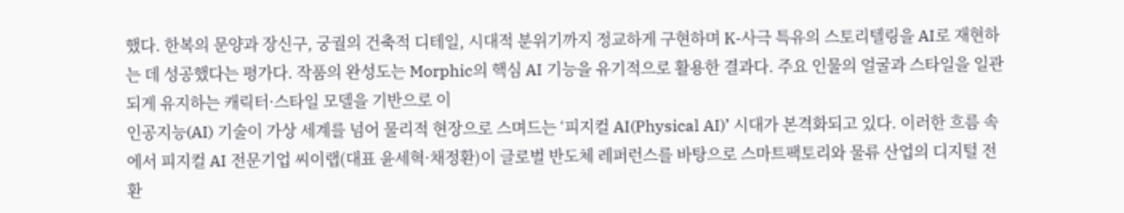했다. 한복의 문양과 장신구, 궁궐의 건축적 디테일, 시대적 분위기까지 정교하게 구현하며 K-사극 특유의 스토리텔링을 AI로 재현하는 데 성공했다는 평가다. 작품의 완성도는 Morphic의 핵심 AI 기능을 유기적으로 활용한 결과다. 주요 인물의 얼굴과 스타일을 일관되게 유지하는 캐릭터·스타일 모델을 기반으로 이
인공지능(AI) 기술이 가상 세계를 넘어 물리적 현장으로 스며드는 ‘피지컬 AI(Physical AI)’ 시대가 본격화되고 있다. 이러한 흐름 속에서 피지컬 AI 전문기업 씨이랩(대표 윤세혁·채정환)이 글로벌 반도체 레퍼런스를 바탕으로 스마트팩토리와 물류 산업의 디지털 전환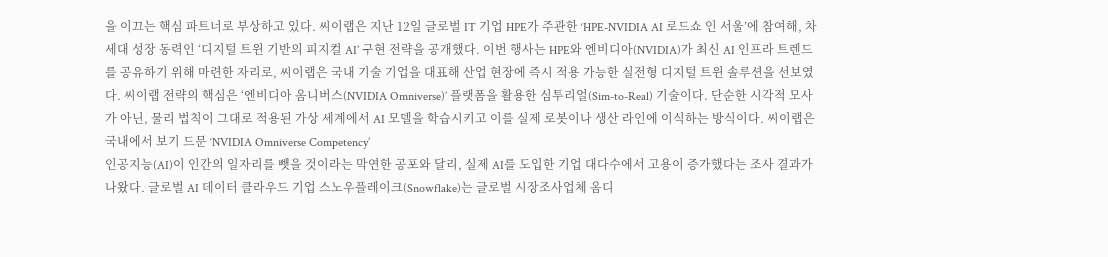을 이끄는 핵심 파트너로 부상하고 있다. 씨이랩은 지난 12일 글로벌 IT 기업 HPE가 주관한 ‘HPE-NVIDIA AI 로드쇼 인 서울’에 참여해, 차세대 성장 동력인 ‘디지털 트윈 기반의 피지컬 AI’ 구현 전략을 공개했다. 이번 행사는 HPE와 엔비디아(NVIDIA)가 최신 AI 인프라 트렌드를 공유하기 위해 마련한 자리로, 씨이랩은 국내 기술 기업을 대표해 산업 현장에 즉시 적용 가능한 실전형 디지털 트윈 솔루션을 선보였다. 씨이랩 전략의 핵심은 ‘엔비디아 옴니버스(NVIDIA Omniverse)’ 플랫폼을 활용한 심투리얼(Sim-to-Real) 기술이다. 단순한 시각적 모사가 아닌, 물리 법칙이 그대로 적용된 가상 세계에서 AI 모델을 학습시키고 이를 실제 로봇이나 생산 라인에 이식하는 방식이다. 씨이랩은 국내에서 보기 드문 ‘NVIDIA Omniverse Competency’
인공지능(AI)이 인간의 일자리를 뺏을 것이라는 막연한 공포와 달리, 실제 AI를 도입한 기업 대다수에서 고용이 증가했다는 조사 결과가 나왔다. 글로벌 AI 데이터 클라우드 기업 스노우플레이크(Snowflake)는 글로벌 시장조사업체 옴디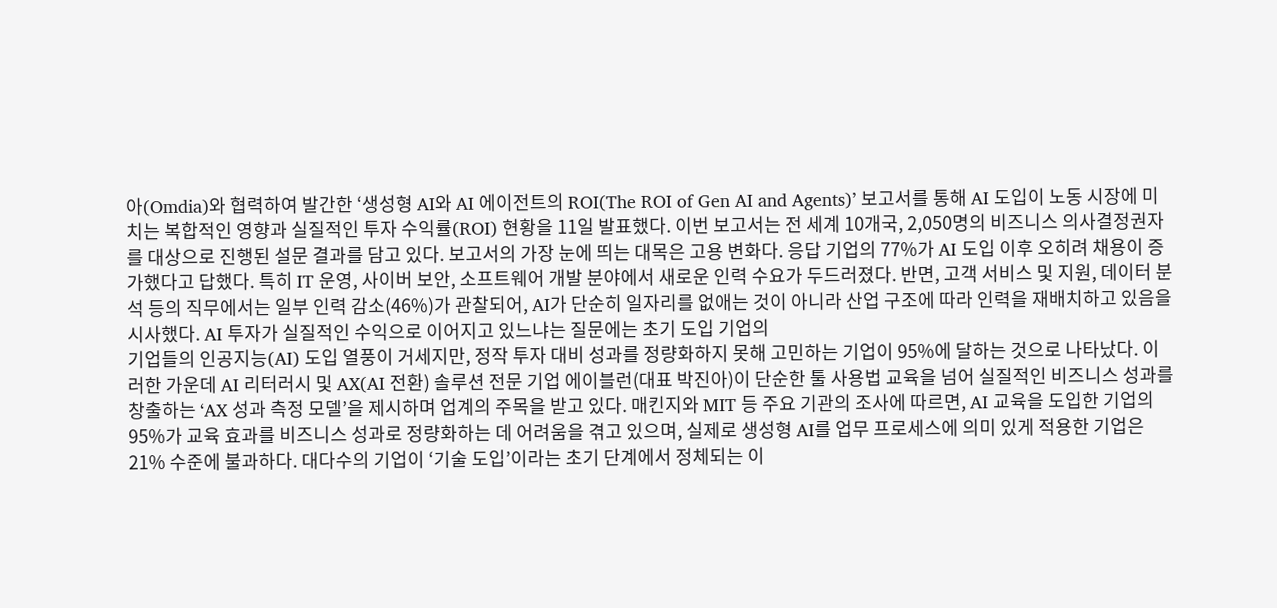아(Omdia)와 협력하여 발간한 ‘생성형 AI와 AI 에이전트의 ROI(The ROI of Gen AI and Agents)’ 보고서를 통해 AI 도입이 노동 시장에 미치는 복합적인 영향과 실질적인 투자 수익률(ROI) 현황을 11일 발표했다. 이번 보고서는 전 세계 10개국, 2,050명의 비즈니스 의사결정권자를 대상으로 진행된 설문 결과를 담고 있다. 보고서의 가장 눈에 띄는 대목은 고용 변화다. 응답 기업의 77%가 AI 도입 이후 오히려 채용이 증가했다고 답했다. 특히 IT 운영, 사이버 보안, 소프트웨어 개발 분야에서 새로운 인력 수요가 두드러졌다. 반면, 고객 서비스 및 지원, 데이터 분석 등의 직무에서는 일부 인력 감소(46%)가 관찰되어, AI가 단순히 일자리를 없애는 것이 아니라 산업 구조에 따라 인력을 재배치하고 있음을 시사했다. AI 투자가 실질적인 수익으로 이어지고 있느냐는 질문에는 초기 도입 기업의
기업들의 인공지능(AI) 도입 열풍이 거세지만, 정작 투자 대비 성과를 정량화하지 못해 고민하는 기업이 95%에 달하는 것으로 나타났다. 이러한 가운데 AI 리터러시 및 AX(AI 전환) 솔루션 전문 기업 에이블런(대표 박진아)이 단순한 툴 사용법 교육을 넘어 실질적인 비즈니스 성과를 창출하는 ‘AX 성과 측정 모델’을 제시하며 업계의 주목을 받고 있다. 매킨지와 MIT 등 주요 기관의 조사에 따르면, AI 교육을 도입한 기업의 95%가 교육 효과를 비즈니스 성과로 정량화하는 데 어려움을 겪고 있으며, 실제로 생성형 AI를 업무 프로세스에 의미 있게 적용한 기업은 21% 수준에 불과하다. 대다수의 기업이 ‘기술 도입’이라는 초기 단계에서 정체되는 이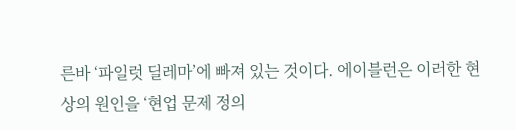른바 ‘파일럿 딜레마’에 빠져 있는 것이다. 에이블런은 이러한 현상의 원인을 ‘현업 문제 정의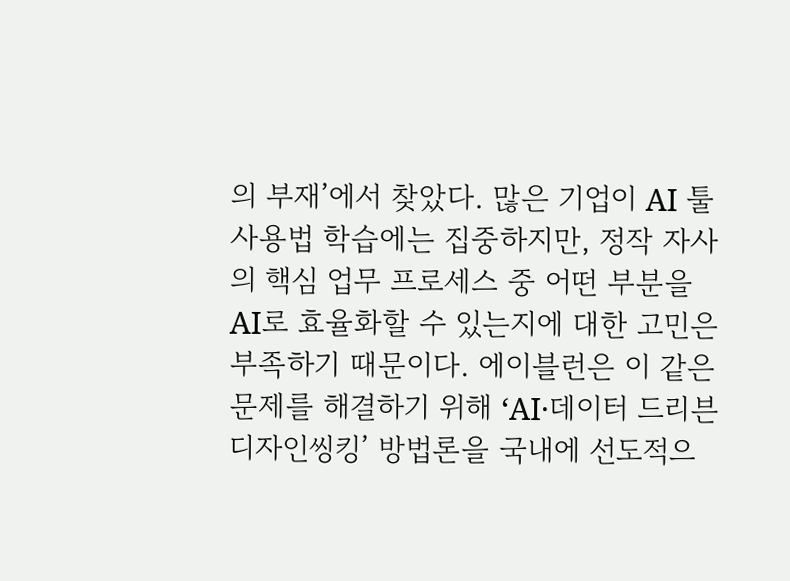의 부재’에서 찾았다. 많은 기업이 AI 툴 사용법 학습에는 집중하지만, 정작 자사의 핵심 업무 프로세스 중 어떤 부분을 AI로 효율화할 수 있는지에 대한 고민은 부족하기 때문이다. 에이블런은 이 같은 문제를 해결하기 위해 ‘AI·데이터 드리븐 디자인씽킹’ 방법론을 국내에 선도적으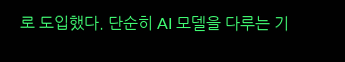로 도입했다. 단순히 AI 모델을 다루는 기